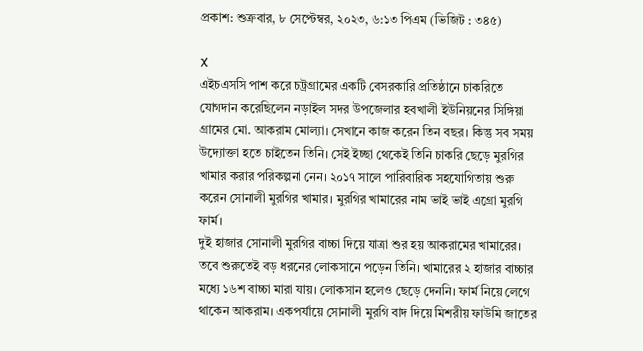প্রকাশ: শুক্রবার, ৮ সেপ্টেম্বর, ২০২৩, ৬:১৩ পিএম (ভিজিট : ৩৪৫)

X
এইচএসসি পাশ করে চট্রগ্রামের একটি বেসরকারি প্রতিষ্ঠানে চাকরিতে যোগদান করেছিলেন নড়াইল সদর উপজেলার হবখালী ইউনিয়নের সিঙ্গিয়া গ্রামের মো. আকরাম মোল্যা। সেখানে কাজ করেন তিন বছর। কিন্তু সব সময় উদ্যোক্তা হতে চাইতেন তিনি। সেই ইচ্ছা থেকেই তিনি চাকরি ছেড়ে মুরগির খামার করার পরিকল্পনা নেন। ২০১৭ সালে পারিবারিক সহযোগিতায় শুরু করেন সোনালী মুরগির খামার। মুরগির খামারের নাম ভাই ভাই এগ্রো মুরগি ফার্ম।
দুই হাজার সোনালী মুরগির বাচ্চা দিয়ে যাত্রা শুর হয় আকরামের খামারের। তবে শুরুতেই বড় ধরনের লোকসানে পড়েন তিনি। খামারের ২ হাজার বাচ্চার মধ্যে ১৬শ বাচ্চা মারা যায়। লোকসান হলেও ছেড়ে দেননি। ফার্ম নিয়ে লেগে থাকেন আকরাম। একপর্যায়ে সোনালী মুরগি বাদ দিয়ে মিশরীয় ফাউমি জাতের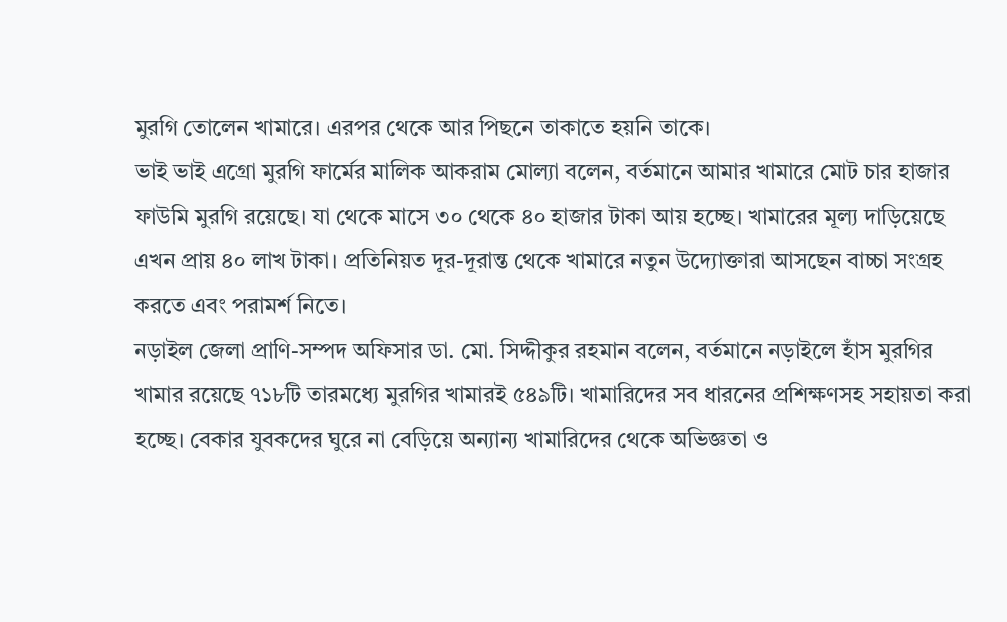মুরগি তোলেন খামারে। এরপর থেকে আর পিছনে তাকাতে হয়নি তাকে।
ভাই ভাই এগ্রো মুরগি ফার্মের মালিক আকরাম মোল্যা বলেন, বর্তমানে আমার খামারে মোট চার হাজার ফাউমি মুরগি রয়েছে। যা থেকে মাসে ৩০ থেকে ৪০ হাজার টাকা আয় হচ্ছে। খামারের মূল্য দাড়িয়েছে এখন প্রায় ৪০ লাখ টাকা। প্রতিনিয়ত দূর-দূরান্ত থেকে খামারে নতুন উদ্যোক্তারা আসছেন বাচ্চা সংগ্রহ করতে এবং পরামর্শ নিতে।
নড়াইল জেলা প্রাণি-সম্পদ অফিসার ডা. মো. সিদ্দীকুর রহমান বলেন, বর্তমানে নড়াইলে হাঁস মুরগির খামার রয়েছে ৭১৮টি তারমধ্যে মুরগির খামারই ৫৪৯টি। খামারিদের সব ধারনের প্রশিক্ষণসহ সহায়তা করা হচ্ছে। বেকার যুবকদের ঘুরে না বেড়িয়ে অন্যান্য খামারিদের থেকে অভিজ্ঞতা ও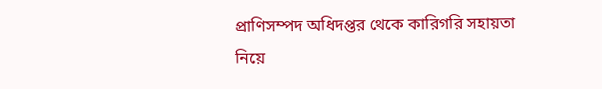প্রাণিসম্পদ অধিদপ্তর থেকে কারিগরি সহায়তা নিয়ে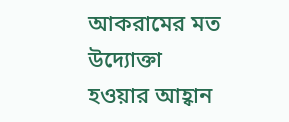আকরামের মত উদ্যোক্তা হওয়ার আহ্বান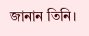জানান তিনি।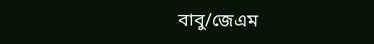বাবু/জেএম